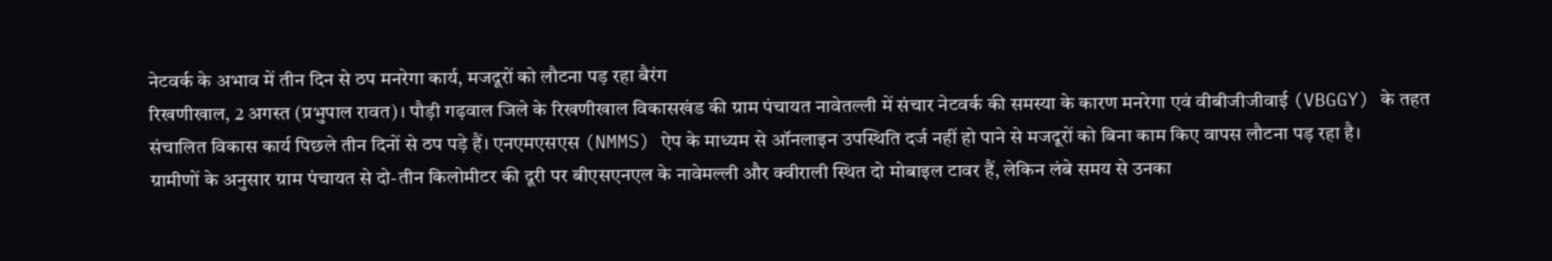नेटवर्क के अभाव में तीन दिन से ठप मनरेगा कार्य, मजदूरों को लौटना पड़ रहा बैरंग
रिखणीखाल, 2 अगस्त (प्रभुपाल रावत)। पौड़ी गढ़वाल जिले के रिखणीखाल विकासखंड की ग्राम पंचायत नावेतल्ली में संचार नेटवर्क की समस्या के कारण मनरेगा एवं वीबीजीजीवाई (VBGGY) के तहत संचालित विकास कार्य पिछले तीन दिनों से ठप पड़े हैं। एनएमएसएस (NMMS) ऐप के माध्यम से ऑनलाइन उपस्थिति दर्ज नहीं हो पाने से मजदूरों को बिना काम किए वापस लौटना पड़ रहा है।
ग्रामीणों के अनुसार ग्राम पंचायत से दो-तीन किलोमीटर की दूरी पर बीएसएनएल के नावेमल्ली और क्वीराली स्थित दो मोबाइल टावर हैं, लेकिन लंबे समय से उनका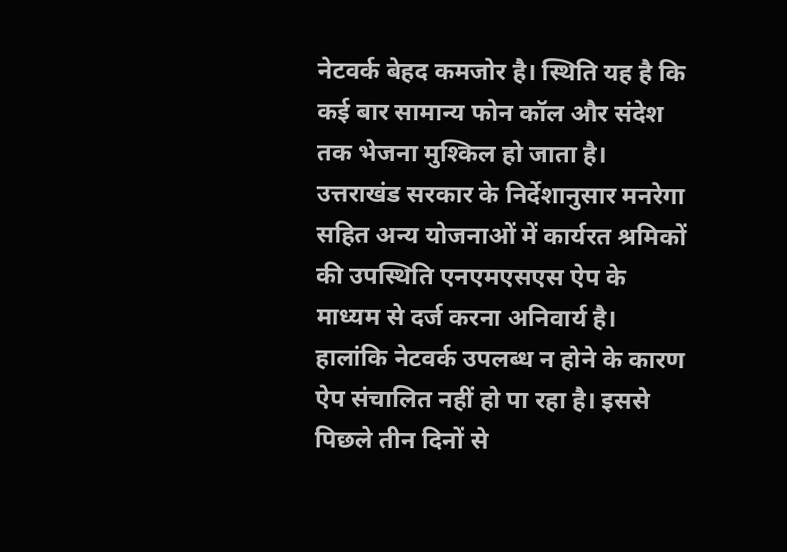नेटवर्क बेहद कमजोर है। स्थिति यह है कि कई बार सामान्य फोन कॉल और संदेश तक भेजना मुश्किल हो जाता है।
उत्तराखंड सरकार के निर्देशानुसार मनरेगा सहित अन्य योजनाओं में कार्यरत श्रमिकों की उपस्थिति एनएमएसएस ऐप के माध्यम से दर्ज करना अनिवार्य है। हालांकि नेटवर्क उपलब्ध न होने के कारण ऐप संचालित नहीं हो पा रहा है। इससे पिछले तीन दिनों से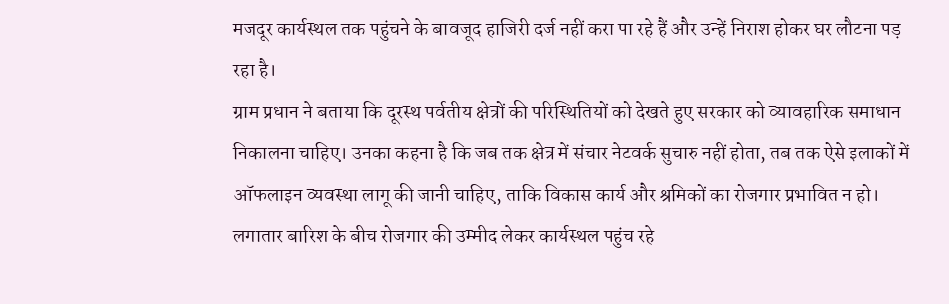मजदूर कार्यस्थल तक पहुंचने के बावजूद हाजिरी दर्ज नहीं करा पा रहे हैं और उन्हें निराश होकर घर लौटना पड़ रहा है।
ग्राम प्रधान ने बताया कि दूरस्थ पर्वतीय क्षेत्रों की परिस्थितियों को देखते हुए सरकार को व्यावहारिक समाधान निकालना चाहिए। उनका कहना है कि जब तक क्षेत्र में संचार नेटवर्क सुचारु नहीं होता, तब तक ऐसे इलाकों में ऑफलाइन व्यवस्था लागू की जानी चाहिए, ताकि विकास कार्य और श्रमिकों का रोजगार प्रभावित न हो।
लगातार बारिश के बीच रोजगार की उम्मीद लेकर कार्यस्थल पहुंच रहे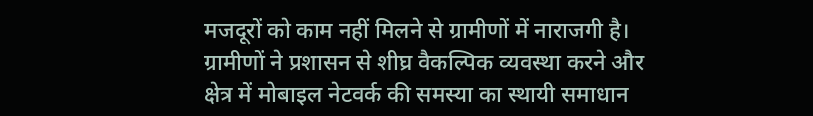मजदूरों को काम नहीं मिलने से ग्रामीणों में नाराजगी है। ग्रामीणों ने प्रशासन से शीघ्र वैकल्पिक व्यवस्था करने और क्षेत्र में मोबाइल नेटवर्क की समस्या का स्थायी समाधान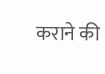कराने की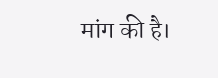मांग की है।